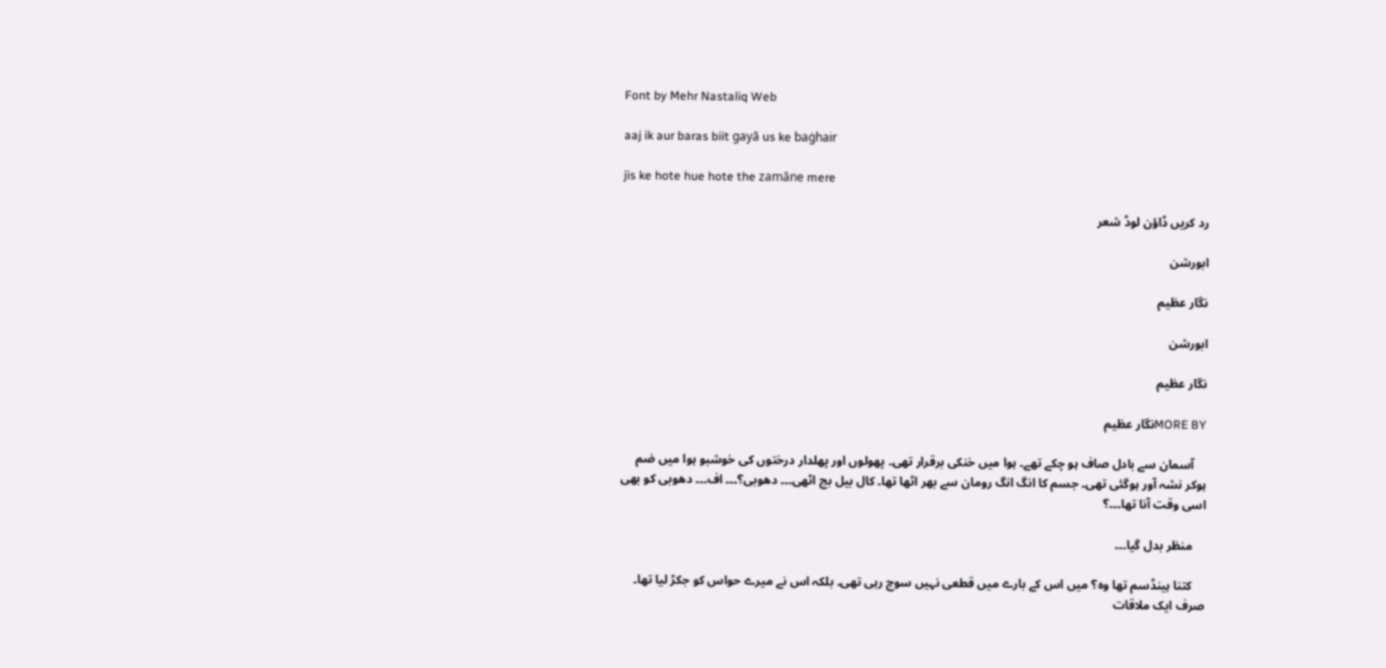Font by Mehr Nastaliq Web

aaj ik aur baras biit gayā us ke baġhair

jis ke hote hue hote the zamāne mere

رد کریں ڈاؤن لوڈ شعر

ابورشن

نگار عظیم

ابورشن

نگار عظیم

MORE BYنگار عظیم

    آسمان سے بادل صاف ہو چکے تھے۔ ہوا میں خنکی برقرار تھی۔ پھولوں اور پھلدار درختوں کی خوشبو ہوا میں ضم ہوکر نشہ آور ہوگئی تھی۔ جسم کا انگ انگ رومان سے بھر اٹھا تھا۔ کال بیل بج اٹھی۔۔۔ دھوبی؟۔۔۔ اف۔۔۔ دھوبی کو بھی اسی وقت آنا تھا۔۔۔؟

    منظر بدل گیا۔۔۔

    کتنا ہینڈسم تھا وہ؟ میں اس کے بارے میں قطعی نہیں سوچ رہی تھی۔ بلکہ اس نے میرے حواس کو جکڑ لیا تھا۔ صرف ایک ملاقات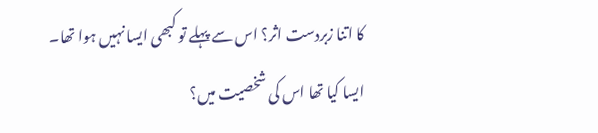کا اتنا زبردست اثر؟ اس سے پہلے تو کبھی ایسا نہیں ہوا تھا۔ ایسا کیا تھا اس کی شخصیت میں؟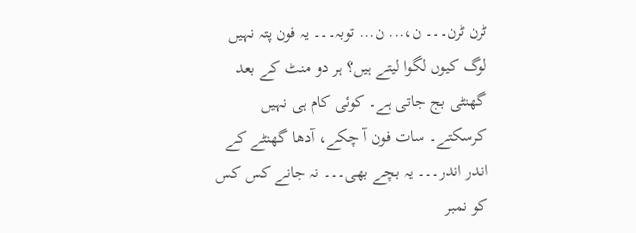ٹرن ٹرن۔۔۔ ن،... ن... توبہ۔۔۔ یہ فون پتہ نہیں لوگ کیوں لگوا لیتے ہیں؟ ہر دو منٹ کے بعد گھنٹی بج جاتی ہے۔ کوئی کام ہی نہیں کرسکتے۔ سات فون آ چکے، آدھا گھنٹے کے اندر اندر۔۔۔ یہ بچے بھی۔۔۔ نہ جانے کس کس کو نمبر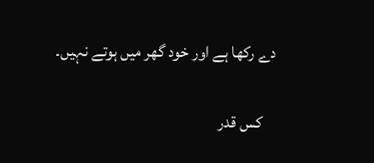دے رکھا ہے اور خود گھر میں ہوتے نہیں۔

    کس قدر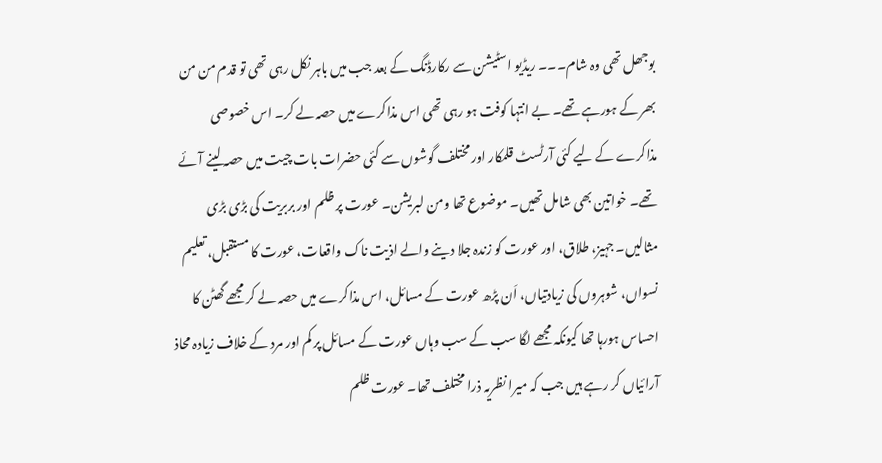بوجھل تھی وہ شام۔۔۔ ریڈیو اسٹیشن سے رکارڈنگ کے بعد جب میں باہر نکل رہی تھی تو قدم من من بھر کے ہورہے تھے۔ بے انتہا کوفت ہو رہی تھی اس مذاکرے میں حصہ لے کر۔ اس خصوصی مذاکرے کے لیے کئی آرٹسٹ قلمکار اور مختلف گوشوں سے کئی حضرات بات چیت میں حصہ لینے آئے تھے۔ خواتین بھی شامل تھیں۔ موضوع تھا ومن لبریشن۔ عورت پر ظلم اور بربریت کی بڑی بڑی مثالیں۔ جہیز، طلاق، اور عورت کو زندہ جلا دینے والے اذیت ناک واقعات، عورت کا مستقبل، تعلیم نسواں، شوہروں کی زیادتیاں، اَن پڑھ عورت کے مسائل، اس مذاکرے میں حصہ لے کر مجھے گھٹن کا احساس ہورہا تھا کیونکہ مجھے لگا سب کے سب وہاں عورت کے مسائل پر کم اور مرد کے خلاف زیادہ محاذ آرائیاں کر رہے ہیں جب کہ میرا نظریہ ذرا مختلف تھا۔ عورت ظلم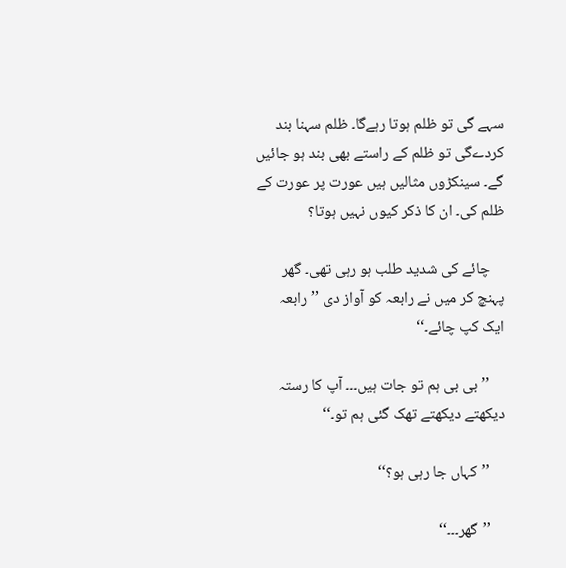سہے گی تو ظلم ہوتا رہےگا۔ ظلم سہنا بند کردےگی تو ظلم کے راستے بھی بند ہو جائیں گے۔ سینکڑوں مثالیں ہیں عورت پر عورت کے ظلم کی۔ ان کا ذکر کیوں نہیں ہوتا؟

    چائے کی شدید طلب ہو رہی تھی۔ گھر پہنچ کر میں نے رابعہ کو آواز دی ’’رابعہ ایک کپ چائے۔‘‘

    ’’بی بی ہم تو جات ہیں۔۔۔ آپ کا رستہ دیکھتے دیکھتے تھک گئی ہم تو۔‘‘

    ’’کہاں جا رہی ہو؟‘‘

    ’’گھر۔۔۔‘‘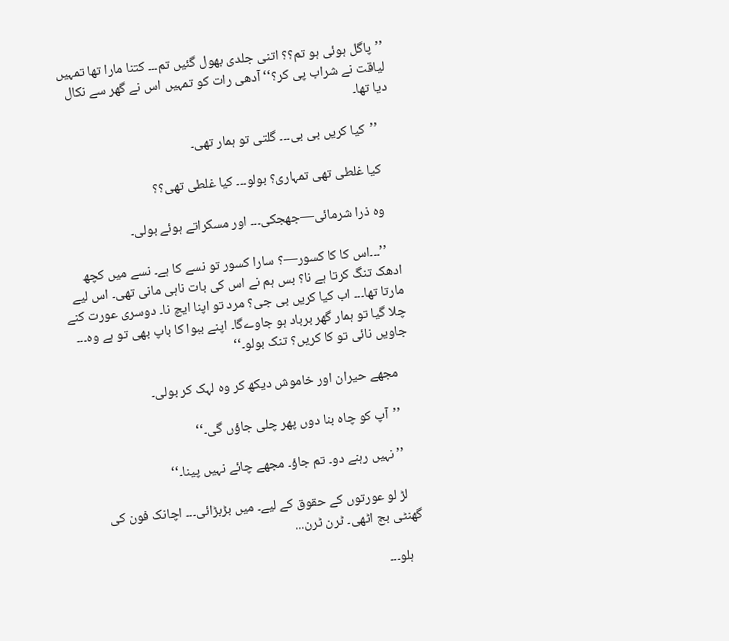’’پاگل ہوئی ہو تم؟؟ اتنی جلدی بھول گئیں تم۔۔۔ کتنا مارا تھا تمہیں لیاقت نے شراب پی کر؟‘‘ آدھی رات کو تمہیں اس نے گھر سے نکال دیا تھا۔

    ’’کیا کریں بی بی۔۔۔ گلتی تو ہمار تھی۔

    کیا غلطی تھی تمہاری؟ بولو۔۔۔ کیا غلطی تھی؟؟

    وہ ذرا شرمائی—جھجکی۔۔۔ اور مسکراتے ہوئے بولی۔

    ’’۔۔۔اس کا کا کسور—؟ سارا کسور تو نسے کا ہے۔ نسے میں کچھ ادھک تنگ کرتا ہے نا؟ بس ہم نے اس کی بات ناہی مانی تھی۔ اس لیے مارتا تھا۔۔۔ اب کیا کریں بی جی؟ مرد تو اپنا ایچ نا۔ دوسری عورت کنے چلا گیا تو ہمار گھر برباد ہو جاوےگا۔ اپنے ببوا کا باپ بھی تو ہے وہ۔۔۔ جاویں نائی تو کا کریں؟ تنک بولو۔‘‘

    مجھے حیران اور خاموش دیکھ کر وہ لہک کر بولی۔

    ’’آپ کو چاہ بنا دوں پھر چلی جاؤں گی۔‘‘

    ’’نہیں رہنے دو۔ تم جاؤ۔ مجھے چائے نہیں پینا۔‘‘

    لڑ لو عورتوں کے حقوق کے لیے۔ میں بڑبڑائی۔۔۔ اچانک فون کی گھنٹی بج اٹھی۔ ٹرن ٹرن...

    ہلو۔۔۔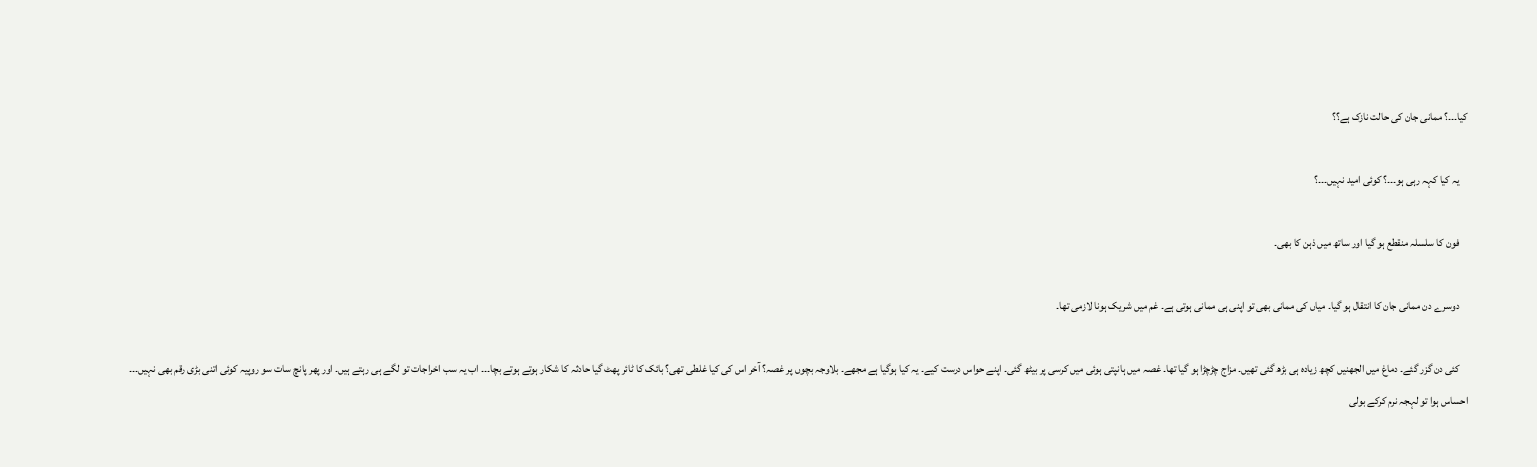کیا۔۔۔؟ ممانی جان کی حالت نازک ہے؟؟

    یہ کیا کہہ رہی ہو۔۔۔؟ کوئی امید نہیں۔۔۔؟

    فون کا سلسلہ منقطع ہو گیا اور ساتھ میں ذہن کا بھی۔

    دوسرے دن ممانی جان کا انتقال ہو گیا۔ میاں کی ممانی بھی تو اپنی ہی ممانی ہوتی ہے۔ غم میں شریک ہونا لازمی تھا۔

    کئی دن گزر گئے۔ دماغ میں الجھنیں کچھ زیادہ ہی بڑھ گئی تھیں۔ مزاج چڑچڑا ہو گیا تھا۔ غصہ میں ہانپتی ہوئی میں کرسی پر بیٹھ گئی۔ اپنے حواس درست کیے۔ یہ کیا ہوگیا ہے مجھے۔ بلاوجہ بچوں پر غصہ؟ آخر اس کی کیا غلطی تھی؟ بائک کا ٹائر پھٹ گیا حادثہ کا شکار ہوتے ہوتے بچا۔۔۔ اب یہ سب اخراجات تو لگے ہی رہتے ہیں۔ اور پھر پانچ سات سو روپیہ کوئی اتنی بڑی رقم بھی نہیں۔۔۔ احساس ہوا تو لہجہ نرم کرکے بولی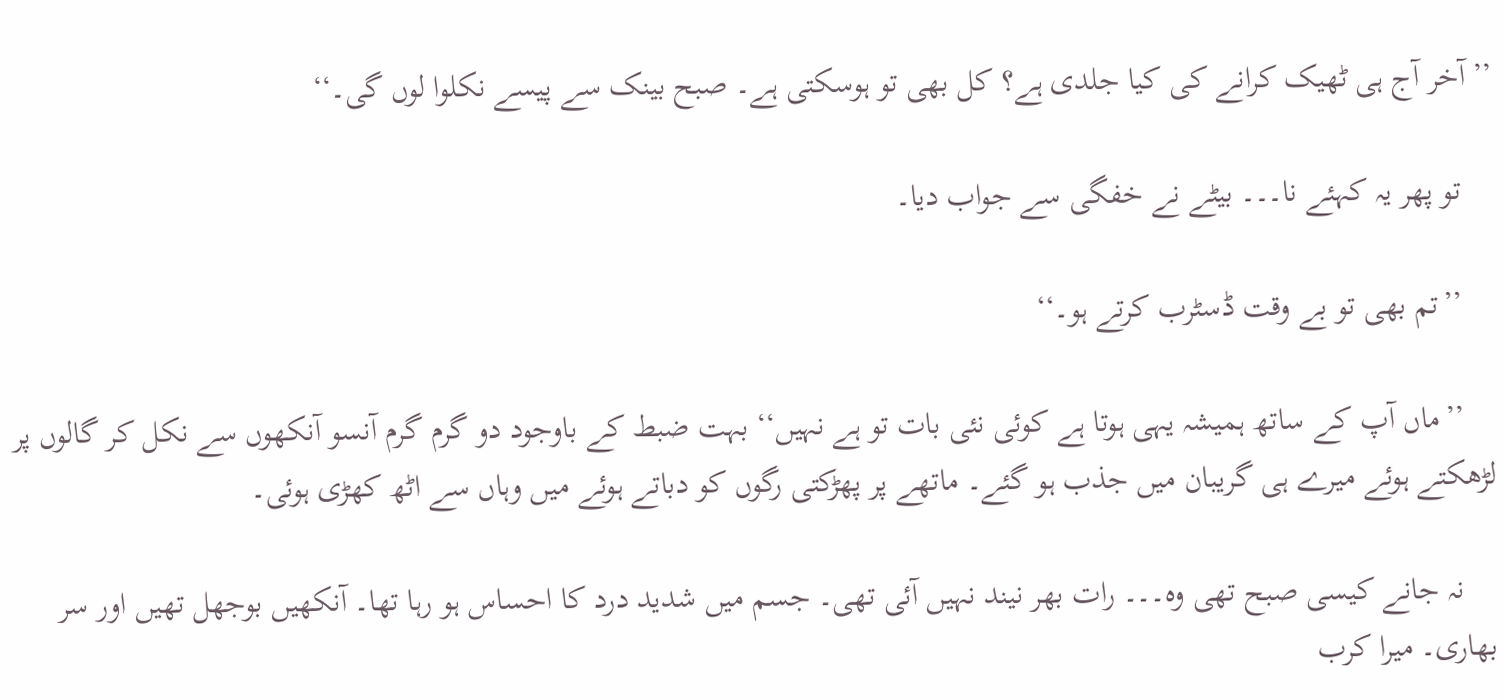’’آخر آج ہی ٹھیک کرانے کی کیا جلدی ہے؟ کل بھی تو ہوسکتی ہے۔ صبح بینک سے پیسے نکلوا لوں گی۔‘‘

    تو پھر یہ کہئے نا۔۔۔ بیٹے نے خفگی سے جواب دیا۔

    ’’تم بھی تو بے وقت ڈسٹرب کرتے ہو۔‘‘

    ’’ماں آپ کے ساتھ ہمیشہ یہی ہوتا ہے کوئی نئی بات تو ہے نہیں‘‘ بہت ضبط کے باوجود دو گرم گرم آنسو آنکھوں سے نکل کر گالوں پر لڑھکتے ہوئے میرے ہی گریبان میں جذب ہو گئے۔ ماتھے پر پھڑکتی رگوں کو دباتے ہوئے میں وہاں سے اٹھ کھڑی ہوئی۔

    نہ جانے کیسی صبح تھی وہ۔۔۔ رات بھر نیند نہیں آئی تھی۔ جسم میں شدید درد کا احساس ہو رہا تھا۔ آنکھیں بوجھل تھیں اور سر بھاری۔ میرا کرب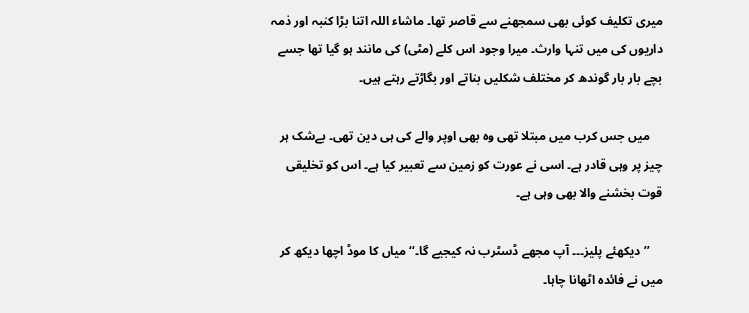میری تکلیف کوئی بھی سمجھنے سے قاصر تھا۔ ماشاء اللہ اتنا بڑا کنبہ اور ذمہ داریوں کی میں تنہا وارث۔ میرا وجود اس کلے (مٹی) کی مانند ہو گیا تھا جسے بچے بار بار گوندھ کر مختلف شکلیں بناتے اور بگاڑتے رہتے ہیں۔

    میں جس کرب میں مبتلا تھی وہ بھی اوپر والے کی ہی دین تھی۔ بےشک ہر چیز پر وہی قادر ہے۔ اسی نے عورت کو زمین سے تعبیر کیا ہے۔ اس کو تخلیقی قوت بخشنے والا بھی وہی ہے۔

    ’’دیکھئے پلیز۔۔۔ آپ مجھے ڈسٹرب نہ کیجیے گا۔‘‘ میاں کا موڈ اچھا دیکھ کر میں نے فائدہ اٹھانا چاہا۔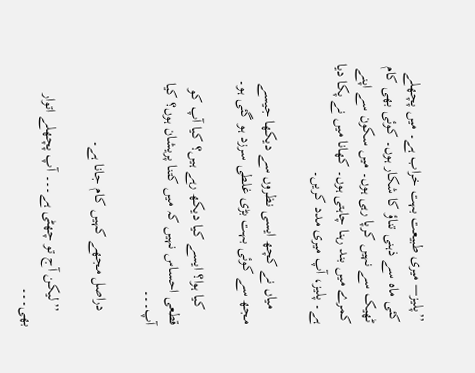’’پلیز— میری طبیعت بہت خراب ہے۔ میں پچھلے کئی ماہ سے ذہنی تناؤ کا شکار ہوں۔ کوئی بھی کام ٹھیک سے نہیں کرپا رہی ہوں۔ میں سکون سے اپنے کمرے میں بند رہنا چاہتی ہوں۔ کھانا میں نے پکا دیا ہے۔ پلیز، آپ میری مدد کریں۔

    میاں نے کچھ ایسی نظروں سے دیکھا جیسے مجھ سے کوئی بہت بڑی غلطی سرزد ہو گئی ہو۔

    کیا ہوا؟ ایسے کیا دیکھ رہے ہیں؟ کیا آپ کو قطعی احساس نہیں کہ میں کتنا پریشان ہوں؟ کیا آپ۔۔۔

    دراصل مجھے کہیں کام جانا ہے۔

    ’’لیکن آج تو چھٹی ہے۔۔۔ آپ پچھلے اتوار بھی۔۔۔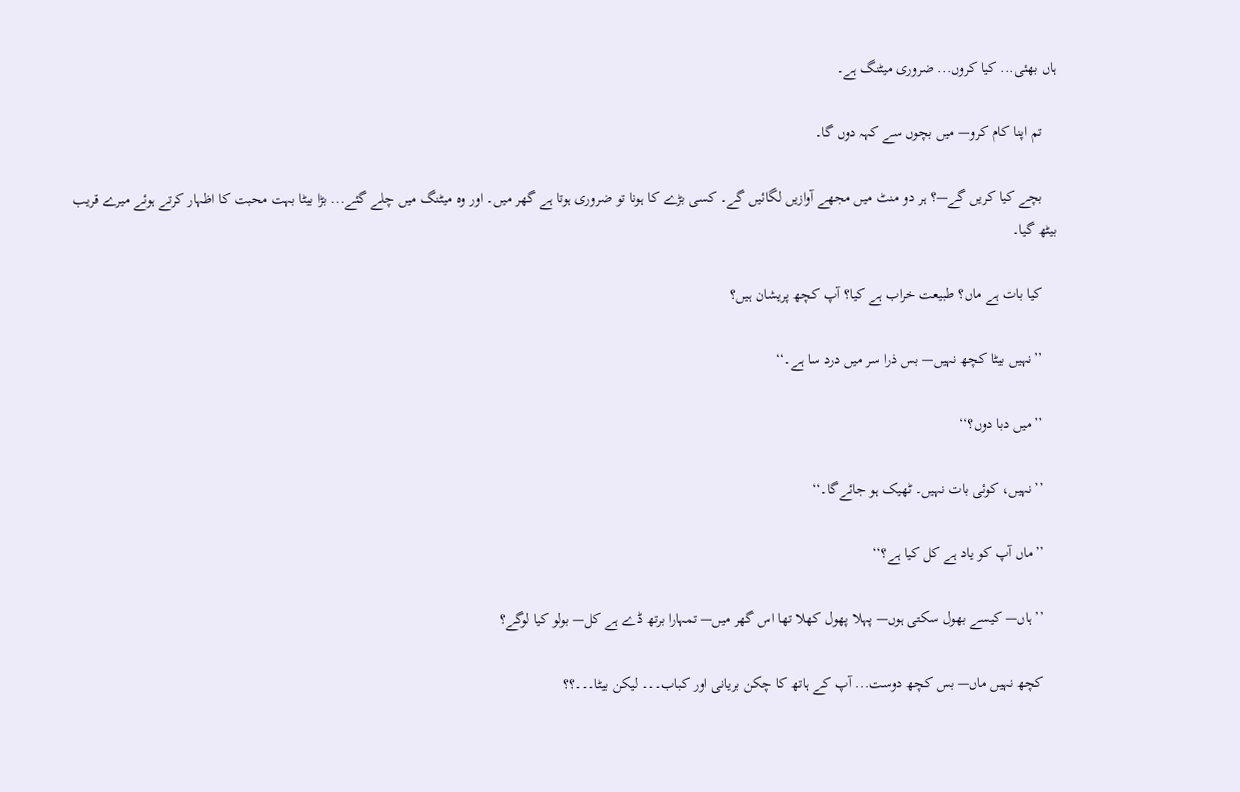ہاں بھئی... کیا کروں... ضروری میٹنگ ہے۔

    تم اپنا کام کرو— میں بچوں سے کہہ دوں گا۔

    بچے کیا کریں گے—؟ ہر دو منٹ میں مجھے آوازیں لگائیں گے۔ کسی بڑے کا ہونا تو ضروری ہوتا ہے گھر میں۔ اور وہ میٹنگ میں چلے گئے... بڑا بیٹا بہت محبت کا اظہار کرتے ہوئے میرے قریب بیٹھ گیا۔

    کیا بات ہے ماں؟ طبیعت خراب ہے کیا؟ آپ کچھ پریشان ہیں؟

    ’’نہیں بیٹا کچھ نہیں— بس ذرا سر میں درد سا ہے۔‘‘

    ’’میں دبا دوں؟‘‘

    ’’نہیں، کوئی بات نہیں۔ ٹھیک ہو جائےگا۔‘‘

    ’’ماں آپ کو یاد ہے کل کیا ہے؟‘‘

    ’’ہاں— کیسے بھول سکتی ہوں— پہلا پھول کھلا تھا اس گھر میں— تمہارا برتھ ڈے ہے کل— بولو کیا لوگے؟

    کچھ نہیں ماں— بس کچھ دوست... آپ کے ہاتھ کا چکن بریانی اور کباب۔۔۔ لیکن بیٹا۔۔۔؟؟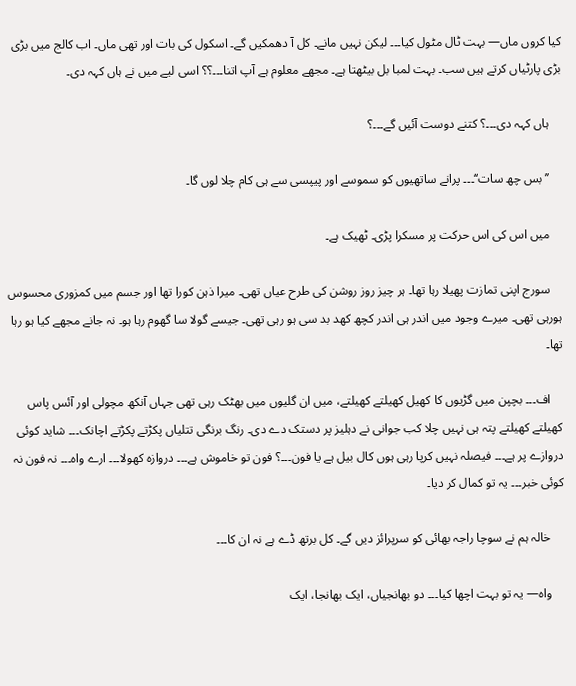کیا کروں ماں— بہت ٹال مٹول کیا۔۔۔ لیکن نہیں مانے۔ کل آ دھمکیں گے۔ اسکول کی بات اور تھی ماں۔ اب کالج میں بڑی بڑی پارٹیاں کرتے ہیں سب۔ بہت لمبا بل بیٹھتا ہے۔ مجھے معلوم ہے آپ اتنا۔۔۔؟؟ اسی لیے میں نے ہاں کہہ دی۔

    ہاں کہہ دی۔۔۔؟ کتنے دوست آئیں گے۔۔۔؟

    ’’بس چھ سات‘‘۔۔۔ پرانے ساتھیوں کو سموسے اور پیپسی سے ہی کام چلا لوں گا۔

    میں اس کی اس حرکت پر مسکرا پڑی۔ ٹھیک ہے۔

    سورج اپنی تمازت پھیلا رہا تھا۔ ہر چیز روز روشن کی طرح عیاں تھی۔ میرا ذہن کورا تھا اور جسم میں کمزوری محسوس ہورہی تھی۔ میرے وجود میں اندر ہی اندر کچھ کھد بد سی ہو رہی تھی۔ جیسے گولا سا گھوم رہا ہو۔ نہ جانے مجھے کیا ہو رہا تھا۔

    اف۔۔۔ بچپن میں گڑیوں کا کھیل کھیلتے کھیلتے، میں ان گلیوں میں بھٹک رہی تھی جہاں آنکھ مچولی اور آئس پاس کھیلتے کھیلتے پتہ ہی نہیں چلا کب جوانی نے دہلیز پر دستک دے دی۔ رنگ برنگی تتلیاں پکڑتے پکڑتے اچانک۔۔۔ شاید کوئی دروازے پر ہے۔۔۔ فیصلہ نہیں کرپا رہی ہوں کال بیل ہے یا فون۔۔۔؟ فون تو خاموش ہے۔۔۔ دروازہ کھولا۔۔۔ ارے واہ۔۔۔ نہ فون نہ کوئی خبر۔۔۔ یہ تو کمال کر دیا۔

    خالہ ہم نے سوچا راجہ بھائی کو سرپرائز دیں گے۔ کل برتھ ڈے ہے نہ ان کا۔۔۔

    واہ— یہ تو بہت اچھا کیا۔۔۔ دو بھانجیاں، ایک بھانجا، ایک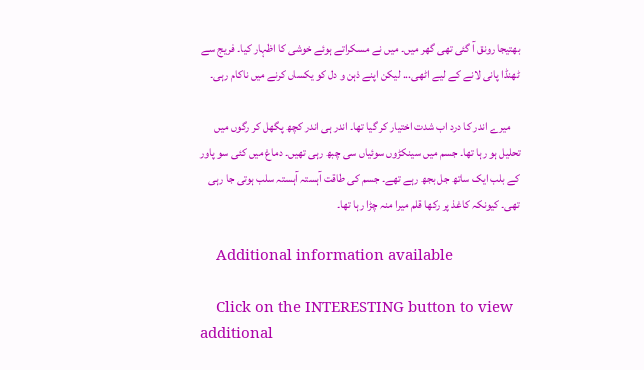بھتیجا رونق آ گئی تھی گھر میں۔ میں نے مسکراتے ہوئے خوشی کا اظہار کیا۔ فریج سے ٹھنڈا پانی لانے کے لیے اٹھی... لیکن اپنے ذہن و دل کو یکساں کرنے میں ناکام رہی۔

    میرے اندر کا درد اب شدت اختیار کر گیا تھا۔ اندر ہی اندر کچھ پگھل کر رگوں میں تحلیل ہو رہا تھا۔ جسم میں سینکڑوں سوئیاں سی چبھ رہی تھیں۔ دماغ میں کئی سو پاور کے بلب ایک ساتھ جل بجھ رہے تھے۔ جسم کی طاقت آہستہ آہستہ سلب ہوتی جا رہی تھی۔ کیونکہ کاغذ پر رکھا قلم میرا منہ چڑا رہا تھا۔

    Additional information available

    Click on the INTERESTING button to view additional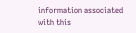information associated with this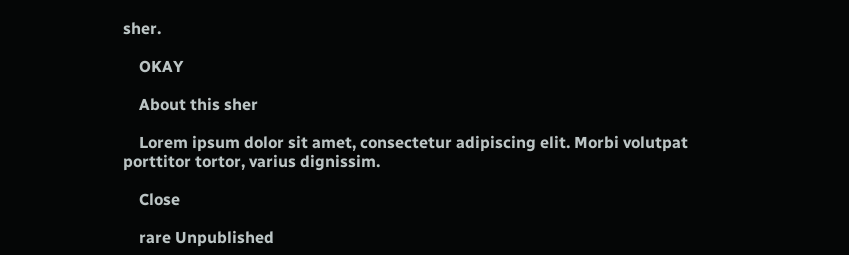sher.

    OKAY

    About this sher

    Lorem ipsum dolor sit amet, consectetur adipiscing elit. Morbi volutpat porttitor tortor, varius dignissim.

    Close

    rare Unpublished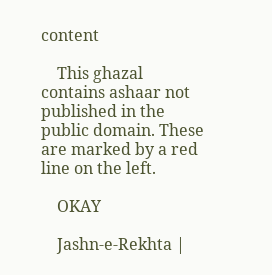content

    This ghazal contains ashaar not published in the public domain. These are marked by a red line on the left.

    OKAY

    Jashn-e-Rekhta |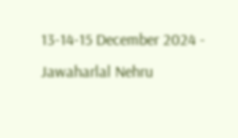13-14-15 December 2024 - Jawaharlal Nehru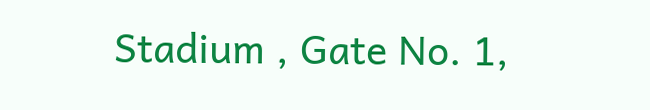Stadium , Gate No. 1,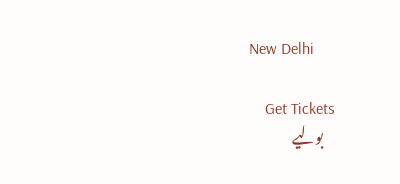New Delhi

    Get Tickets
    بولیے